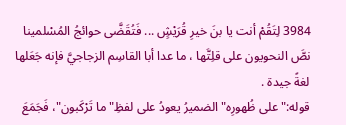3984 لِتَقُمْ أنت يا بنَ خيرِ قُرَيْشٍ ... فَتُقَضَّى حوائجُ المُسْلمينا
نصَّ النحويون على قلِتَّها ، ما عدا أبا القاسِم الزجاجيَّ فإنه جَعَلها لغةً جيدة .
قوله:"على ظُهورِه"الضميرُ يعودُ على لفظِ"ما تَرْكَبون"، فَجَمَعَ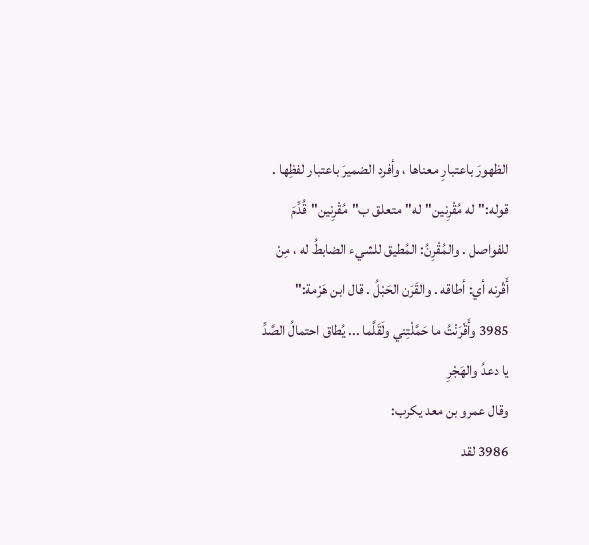الظهورَ باعتبارِ معناها ، وأفرد الضميرَ باعتبار لفظِها .
قوله:"له مُقْرِنين"له"متعلق ب"مُقْرِنين"قُدِّمَ للفواصل . والمُقْرِنُ: المُطيق للشيء الضابطُ له ، مِنْ أَقْرنه أي: أطاقه . والقَرَن الحَبْلُ . قال ابن هَرْمة:"
3985 وأَقْرَنْتُ ما حَمَّلْتِني ولَقَلَّما ... يُطاق احتمالُ الصَّدِّ يا دعدُ والهَجْرِ
وقال عمرو بن معد يكرب:
3986 لقد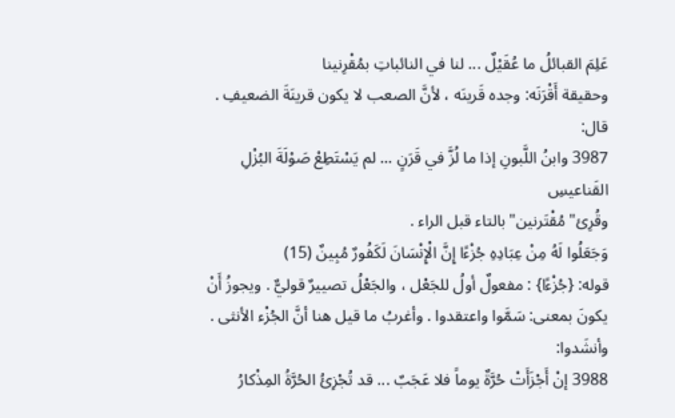عَلِمَ القبائلُ ما عُقَيْلٌ ... لنا في النائباتِ بمُقْرِنينا
وحقيقة أَقْرَنَه: وجده قَرينَه ، لأنَّ الصعب لا يكون قرينَةَ الضعيفِ . قال:
3987 وابنُ اللَّبونِ إذا ما لُزَّ في قَرَنٍ ... لم يَسْتَطِعْ صَوْلَةَ البُزْلِ القَناعيسِ
وقُرِئ"مُقْتَرنين"بالتاء قبل الراء .
وَجَعَلُوا لَهُ مِنْ عِبَادِهِ جُزْءًا إِنَّ الْإِنْسَانَ لَكَفُورٌ مُبِينٌ (15)
قوله: {جُزْءًا} : مفعولٌ أولُ للجَعْل ، والجَعْلُ تصييرٌ قوليٌّ . ويجوزُ أَنْ يكونَ بمعنى: سَمَّوا واعتقدوا . وأغربُ ما قيل هنا أنَّ الجُزْء الأنثى . وأنشَدوا:
3988 إنْ أَجْزَأَتْ حُرَّةٌ يوماً فلا عَجَبٌ ... قد تُجْزِئُ الحُرَّةُ المِذْكارُ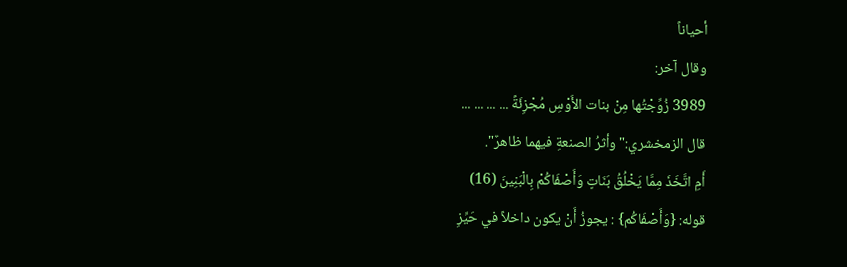أحياناً
وقال آخر:
3989 زُوِّجْتُها مِنْ بنات الأَوْسِ مُجْزِئَةً ... ... ... ...
قال الزمخشري:"وأثرُ الصنعةِ فيهما ظاهرٌ".
أَمِ اتَّخَذَ مِمَّا يَخْلُقُ بَنَاتٍ وَأَصْفَاكُمْ بِالْبَنِينَ (16)
قوله: {وَأَصْفَاكُم} : يجوزُ أَنْ يكون داخلاً في حَيِّزِ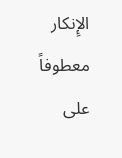الإِنكار معطوفاً على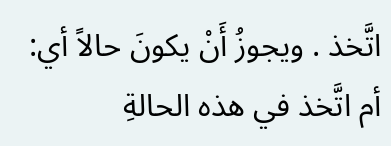اتَّخذ . ويجوزُ أَنْ يكونَ حالاً أي: أم اتَّخذ في هذه الحالةِ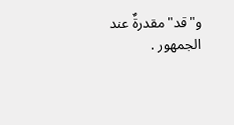و"قد"مقدرةٌ عند الجمهور .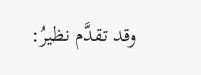وقد تقدَّم نظيرُ: